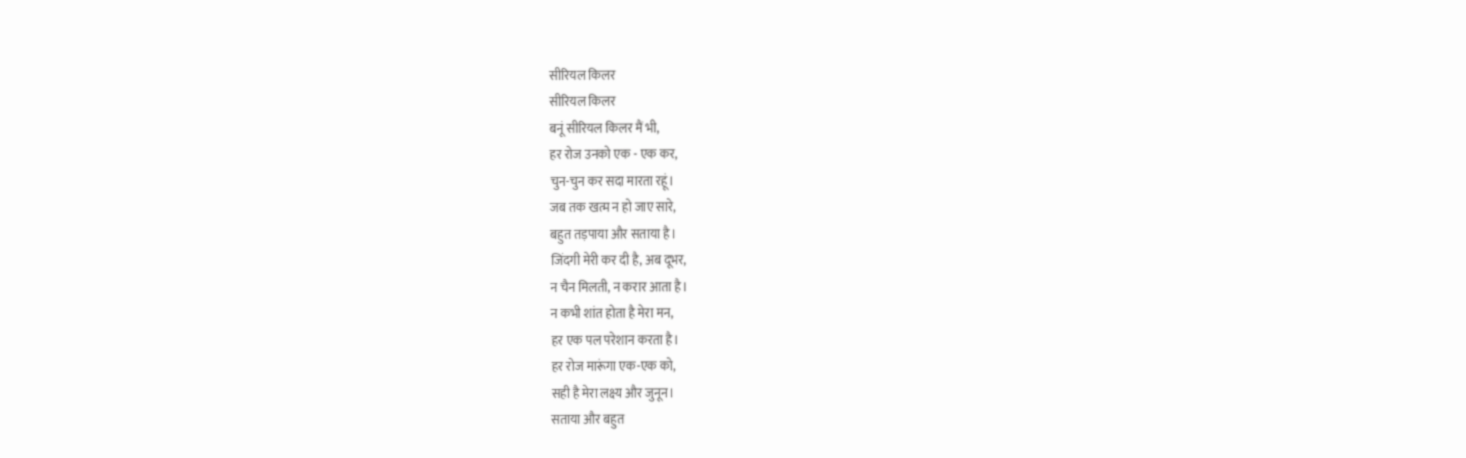सीरियल किलर
सीरियल किलर
बनूं सीरियल किलर मैं भी,
हर रोज उनको एक - एक कर,
चुन-चुन कर सदा मारता रहूं।
जब तक खत्म न हो जाए सारे,
बहुत तड़पाया और सताया है।
जिंदगी मेरी कर दी है, अब दूभर,
न चैन मिलती, न करार आता है।
न कभी शांत होता है मेरा मन,
हर एक पल परेशान करता है।
हर रोज मारूंगा एक-एक को,
सही है मेरा लक्ष्य और जुनून।
सताया और बहुत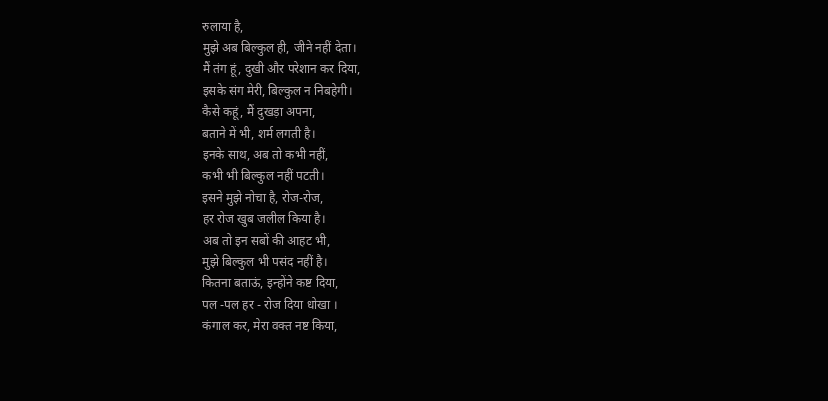रुलाया है,
मुझे अब बिल्कुल ही, जीने नहीं देता।
मैं तंग हूं, दुखी और परेशान कर दिया,
इसके संग मेरी, बिल्कुल न निबहेगी।
कैसे कहूं, मैं दुखड़ा अपना,
बताने में भी, शर्म लगती है।
इनके साथ, अब तो कभी नहीं,
कभी भी बिल्कुल नहीं पटती।
इसने मुझे नोचा है, रोज-रोज,
हर रोज खुब जलील किया है।
अब तो इन सबों की आहट भी,
मुझे बिल्कुल भी पसंद नहीं है।
कितना बताऊं, इन्होंने कष्ट दिया,
पल -पल हर - रोज दिया धोखा ।
कंगाल कर, मेरा वक्त नष्ट किया,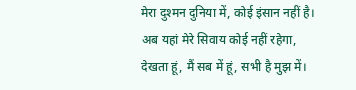मेरा दुश्मन दुनिया में, कोई इंसान नहीं है।
अब यहां मेरे सिवाय कोई नहीं रहेगा,
देखता हूं, मैं सब में हूं, सभी है मुझ में।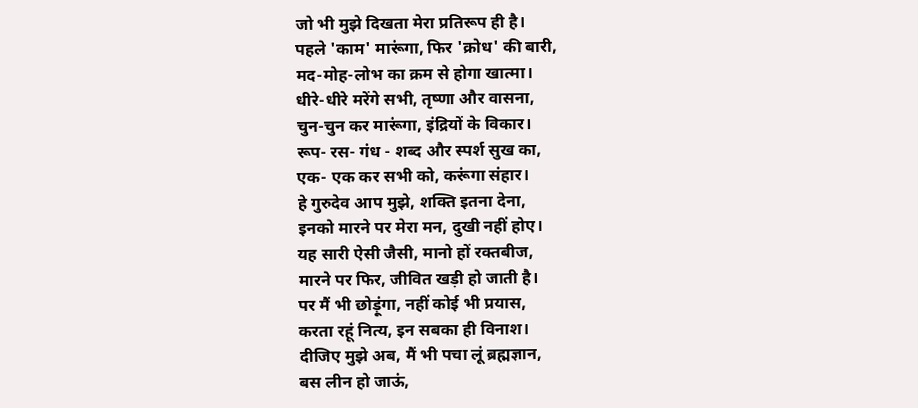जो भी मुझे दिखता मेरा प्रतिरूप ही है।
पहले 'काम' मारूंगा, फिर 'क्रोध' की बारी,
मद-मोह-लोभ का क्रम से होगा खात्मा।
धीरे-धीरे मरेंगे सभी, तृष्णा और वासना,
चुन-चुन कर मारूंगा, इंद्रियों के विकार।
रूप- रस- गंध - शब्द और स्पर्श सुख का,
एक- एक कर सभी को, करूंगा संहार।
हे गुरुदेव आप मुझे, शक्ति इतना देना,
इनको मारने पर मेरा मन, दुखी नहीं होए।
यह सारी ऐसी जैसी, मानो हों रक्तबीज,
मारने पर फिर, जीवित खड़ी हो जाती है।
पर मैं भी छोड़ूंगा, नहीं कोई भी प्रयास,
करता रहूं नित्य, इन सबका ही विनाश।
दीजिए मुझे अब, मैं भी पचा लूं ब्रह्मज्ञान,
बस लीन हो जाऊं,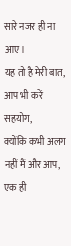सारे नजर ही ना आए।
यह तो है मेरी बात, आप भी करें सहयोग,
क्योंकि कभी अलग नहीं मैं और आप,
एक ही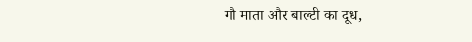गौ माता और बाल्टी का दूध,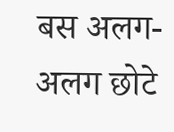बस अलग-अलग छोटे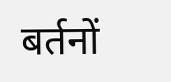बर्तनों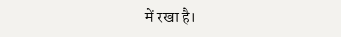में रखा है।